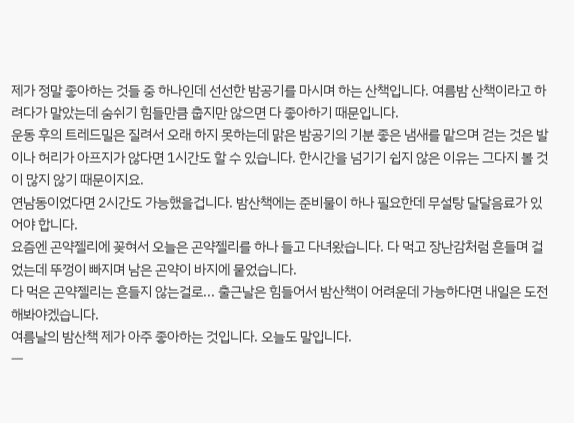제가 정말 좋아하는 것들 중 하나인데 선선한 밤공기를 마시며 하는 산책입니다. 여름밤 산책이라고 하려다가 말았는데 숨쉬기 힘들만큼 춥지만 않으면 다 좋아하기 때문입니다.
운동 후의 트레드밀은 질려서 오래 하지 못하는데 맑은 밤공기의 기분 좋은 냄새를 맡으며 걷는 것은 발이나 허리가 아프지가 않다면 1시간도 할 수 있습니다. 한시간을 넘기기 쉽지 않은 이유는 그다지 볼 것이 많지 않기 때문이지요.
연남동이었다면 2시간도 가능했을겁니다. 밤산책에는 준비물이 하나 필요한데 무설탕 달달음료가 있어야 합니다.
요즘엔 곤약젤리에 꽂혀서 오늘은 곤약젤리를 하나 들고 다녀왔습니다. 다 먹고 장난감처럼 흔들며 걸었는데 뚜껑이 빠지며 남은 곤약이 바지에 뭍었습니다.
다 먹은 곤약젤리는 흔들지 않는걸로... 출근날은 힘들어서 밤산책이 어려운데 가능하다면 내일은 도전해봐야겠습니다.
여름날의 밤산책 제가 아주 좋아하는 것입니다. 오늘도 말입니다.
ㅡ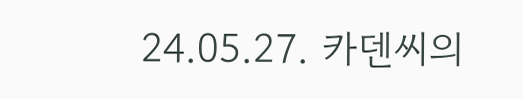24.05.27. 카덴씨의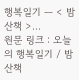행복일기 ㅡ < 밤산책 >...
원문 링크 : 오늘의 행복일기 / 밤산책